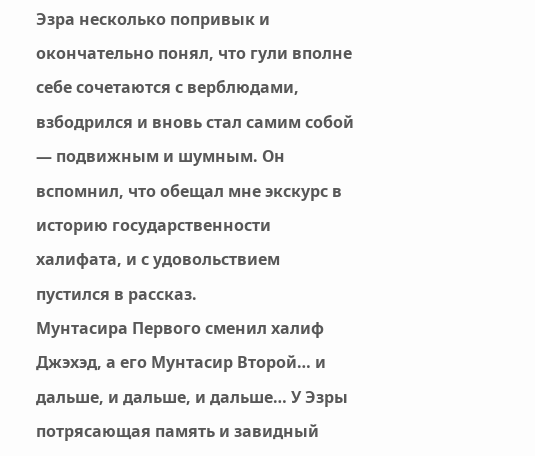Эзра несколько попривык и окончательно понял, что гули вполне себе сочетаются с верблюдами, взбодрился и вновь стал самим собой — подвижным и шумным. Он вспомнил, что обещал мне экскурс в историю государственности халифата, и с удовольствием пустился в рассказ.
Мунтасира Первого сменил халиф Джэхэд, а его Мунтасир Второй… и дальше, и дальше, и дальше… У Эзры потрясающая память и завидный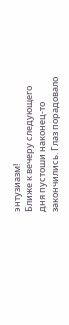энтузиазм!
Ближе к вечеру следующего дня пустоши наконец-то закончились. Глаз порадовало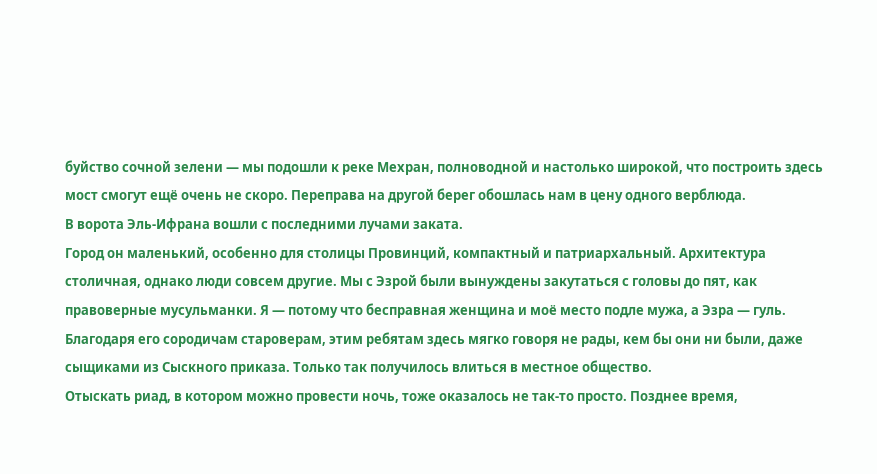буйство сочной зелени — мы подошли к реке Мехран, полноводной и настолько широкой, что построить здесь мост смогут ещё очень не скоро. Переправа на другой берег обошлась нам в цену одного верблюда.
В ворота Эль-Ифрана вошли с последними лучами заката.
Город он маленький, особенно для столицы Провинций, компактный и патриархальный. Архитектура столичная, однако люди совсем другие. Мы с Эзрой были вынуждены закутаться с головы до пят, как правоверные мусульманки. Я — потому что бесправная женщина и моё место подле мужа, а Эзра — гуль. Благодаря его сородичам староверам, этим ребятам здесь мягко говоря не рады, кем бы они ни были, даже сыщиками из Сыскного приказа. Только так получилось влиться в местное общество.
Отыскать риад, в котором можно провести ночь, тоже оказалось не так-то просто. Позднее время,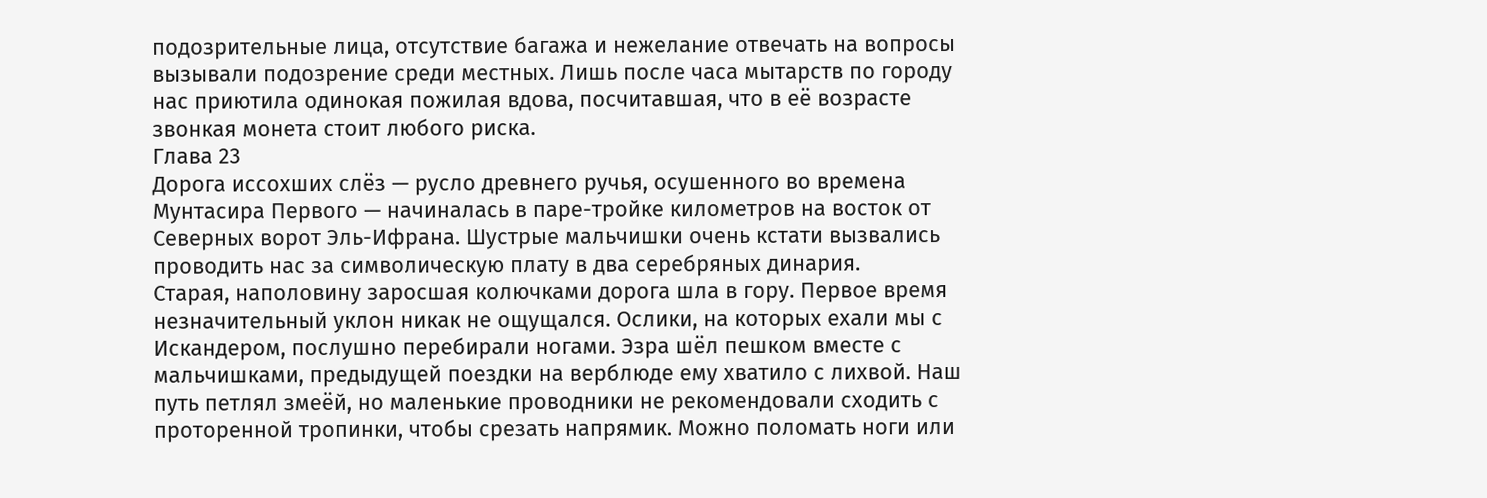подозрительные лица, отсутствие багажа и нежелание отвечать на вопросы вызывали подозрение среди местных. Лишь после часа мытарств по городу нас приютила одинокая пожилая вдова, посчитавшая, что в её возрасте звонкая монета стоит любого риска.
Глава 23
Дорога иссохших слёз — русло древнего ручья, осушенного во времена Мунтасира Первого — начиналась в паре-тройке километров на восток от Северных ворот Эль-Ифрана. Шустрые мальчишки очень кстати вызвались проводить нас за символическую плату в два серебряных динария.
Старая, наполовину заросшая колючками дорога шла в гору. Первое время незначительный уклон никак не ощущался. Ослики, на которых ехали мы с Искандером, послушно перебирали ногами. Эзра шёл пешком вместе с мальчишками, предыдущей поездки на верблюде ему хватило с лихвой. Наш путь петлял змеёй, но маленькие проводники не рекомендовали сходить с проторенной тропинки, чтобы срезать напрямик. Можно поломать ноги или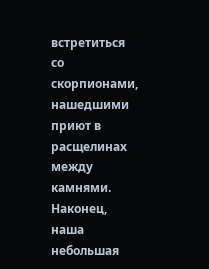встретиться со скорпионами, нашедшими приют в расщелинах между камнями.
Наконец, наша небольшая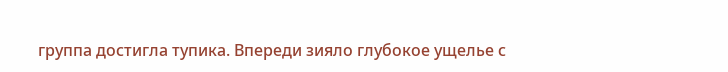группа достигла тупика. Впереди зияло глубокое ущелье с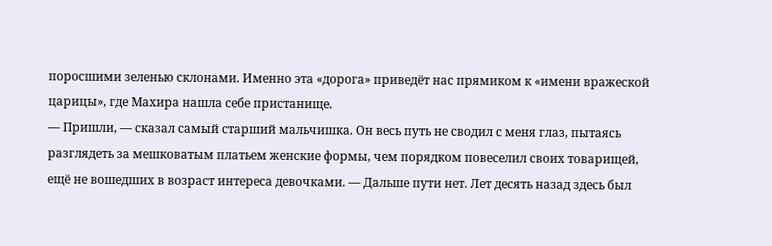поросшими зеленью склонами. Именно эта «дорога» приведёт нас прямиком к «имени вражеской царицы», где Махира нашла себе пристанище.
— Пришли, — сказал самый старший мальчишка. Он весь путь не сводил с меня глаз, пытаясь разглядеть за мешковатым платьем женские формы, чем порядком повеселил своих товарищей, ещё не вошедших в возраст интереса девочками. — Дальше пути нет. Лет десять назад здесь был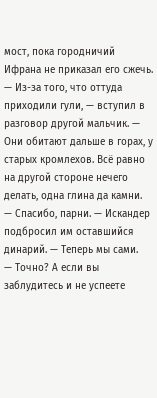мост, пока городничий Ифрана не приказал его сжечь.
— Из-за того, что оттуда приходили гули, — вступил в разговор другой мальчик. — Они обитают дальше в горах, у старых кромлехов. Всё равно на другой стороне нечего делать, одна глина да камни.
— Спасибо, парни. — Искандер подбросил им оставшийся динарий. — Теперь мы сами.
— Точно? А если вы заблудитесь и не успеете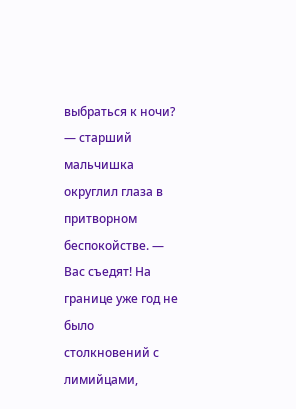выбраться к ночи? — старший мальчишка округлил глаза в притворном беспокойстве. — Вас съедят! На границе уже год не было столкновений с лимийцами,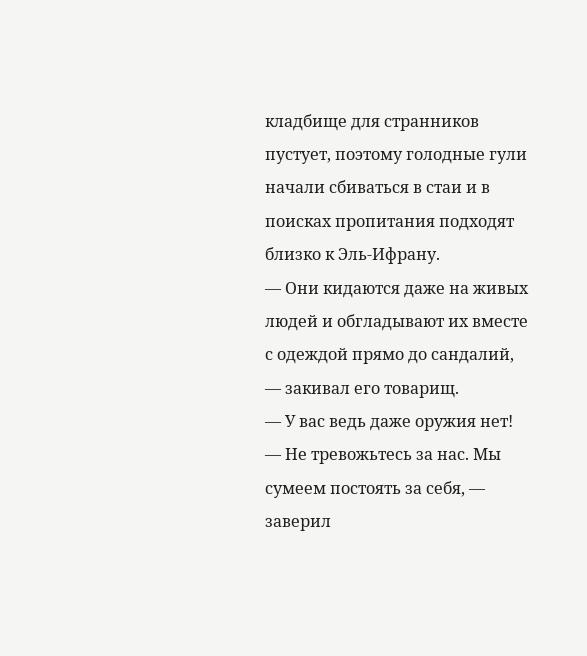кладбище для странников пустует, поэтому голодные гули начали сбиваться в стаи и в поисках пропитания подходят близко к Эль-Ифрану.
— Они кидаются даже на живых людей и обгладывают их вместе с одеждой прямо до сандалий, — закивал его товарищ.
— У вас ведь даже оружия нет!
— Не тревожьтесь за нас. Мы сумеем постоять за себя, — заверил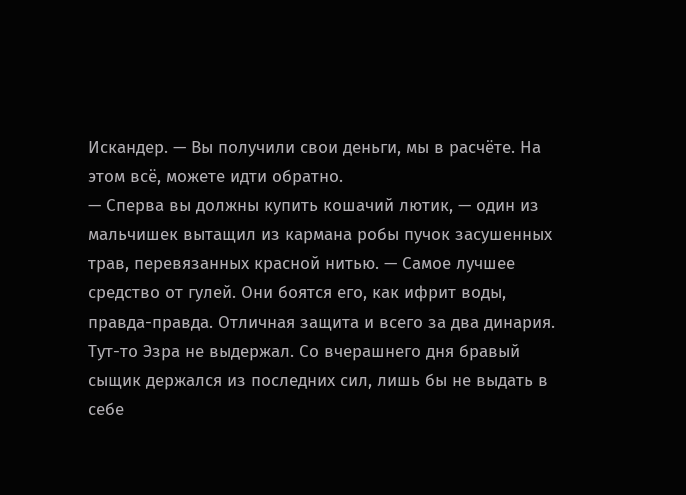Искандер. — Вы получили свои деньги, мы в расчёте. На этом всё, можете идти обратно.
— Сперва вы должны купить кошачий лютик, — один из мальчишек вытащил из кармана робы пучок засушенных трав, перевязанных красной нитью. — Самое лучшее средство от гулей. Они боятся его, как ифрит воды, правда-правда. Отличная защита и всего за два динария.
Тут-то Эзра не выдержал. Со вчерашнего дня бравый сыщик держался из последних сил, лишь бы не выдать в себе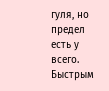гуля, но предел есть у всего. Быстрым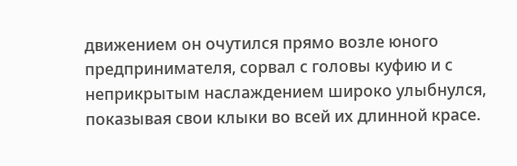движением он очутился прямо возле юного предпринимателя, сорвал с головы куфию и с неприкрытым наслаждением широко улыбнулся, показывая свои клыки во всей их длинной красе.